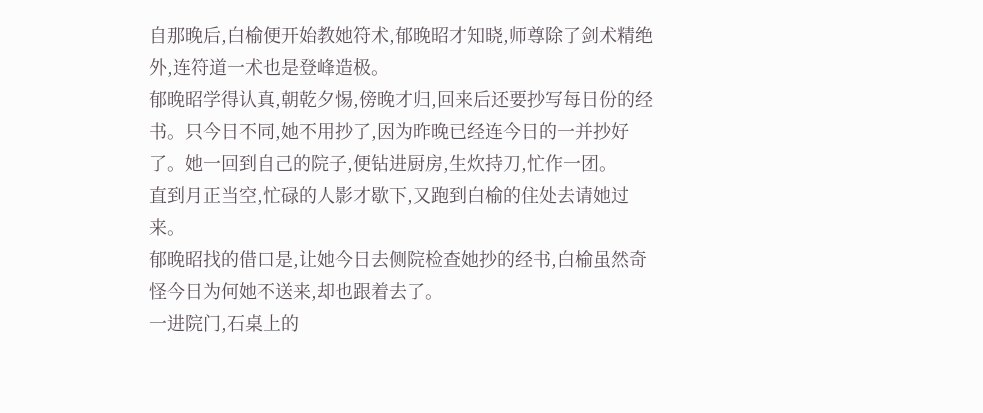自那晚后,白榆便开始教她符术,郁晚昭才知晓,师尊除了剑术精绝外,连符道一术也是登峰造极。
郁晚昭学得认真,朝乾夕惕,傍晚才归,回来后还要抄写每日份的经书。只今日不同,她不用抄了,因为昨晚已经连今日的一并抄好了。她一回到自己的院子,便钻进厨房,生炊持刀,忙作一团。
直到月正当空,忙碌的人影才歇下,又跑到白榆的住处去请她过来。
郁晚昭找的借口是,让她今日去侧院检查她抄的经书,白榆虽然奇怪今日为何她不送来,却也跟着去了。
一进院门,石桌上的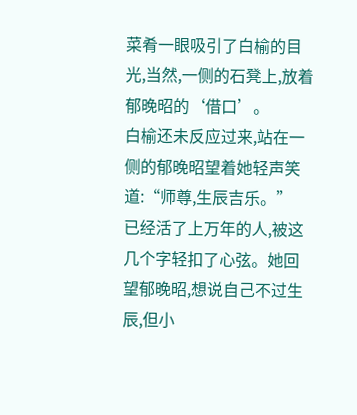菜肴一眼吸引了白榆的目光,当然,一侧的石凳上,放着郁晚昭的‘借口’。
白榆还未反应过来,站在一侧的郁晚昭望着她轻声笑道:“师尊,生辰吉乐。”
已经活了上万年的人,被这几个字轻扣了心弦。她回望郁晚昭,想说自己不过生辰,但小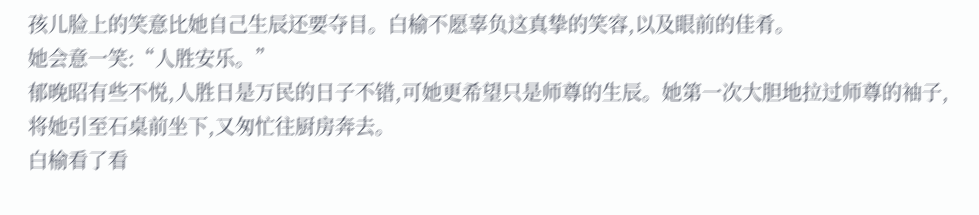孩儿脸上的笑意比她自己生辰还要夺目。白榆不愿辜负这真挚的笑容,以及眼前的佳肴。
她会意一笑:“人胜安乐。”
郁晚昭有些不悦,人胜日是万民的日子不错,可她更希望只是师尊的生辰。她第一次大胆地拉过师尊的袖子,将她引至石桌前坐下,又匆忙往厨房奔去。
白榆看了看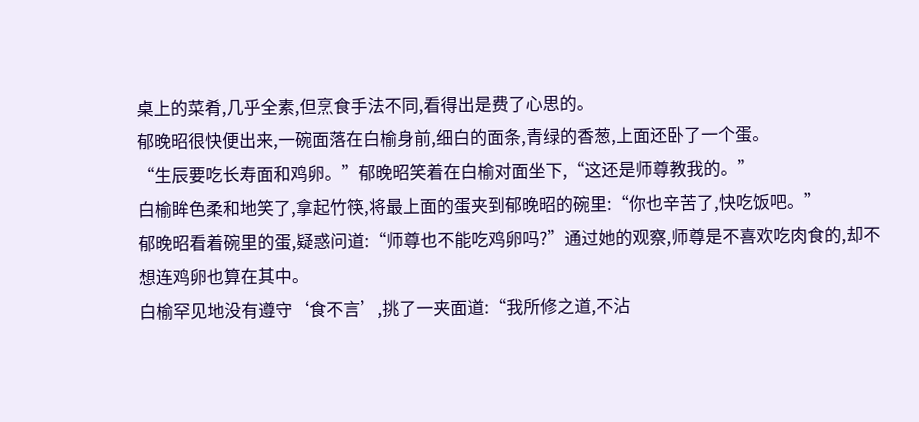桌上的菜肴,几乎全素,但烹食手法不同,看得出是费了心思的。
郁晚昭很快便出来,一碗面落在白榆身前,细白的面条,青绿的香葱,上面还卧了一个蛋。
“生辰要吃长寿面和鸡卵。”郁晚昭笑着在白榆对面坐下,“这还是师尊教我的。”
白榆眸色柔和地笑了,拿起竹筷,将最上面的蛋夹到郁晚昭的碗里:“你也辛苦了,快吃饭吧。”
郁晚昭看着碗里的蛋,疑惑问道:“师尊也不能吃鸡卵吗?”通过她的观察,师尊是不喜欢吃肉食的,却不想连鸡卵也算在其中。
白榆罕见地没有遵守‘食不言’,挑了一夹面道:“我所修之道,不沾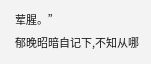荤腥。”
郁晚昭暗自记下,不知从哪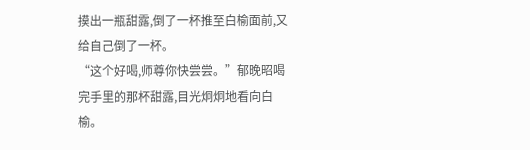摸出一瓶甜露,倒了一杯推至白榆面前,又给自己倒了一杯。
“这个好喝,师尊你快尝尝。”郁晚昭喝完手里的那杯甜露,目光炯炯地看向白榆。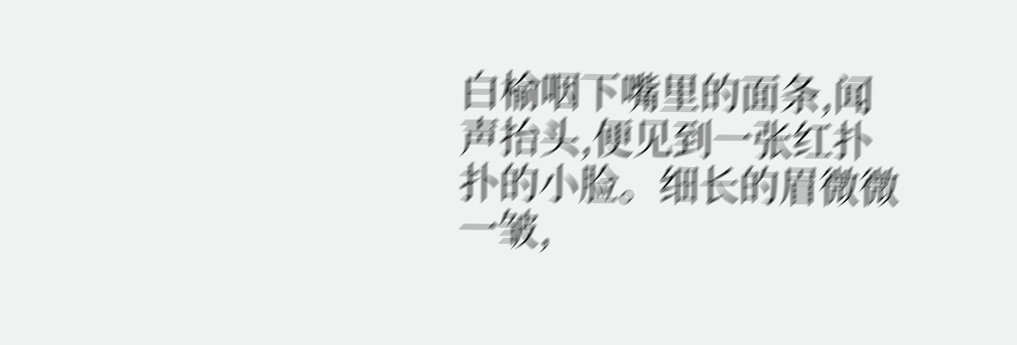白榆咽下嘴里的面条,闻声抬头,便见到一张红扑扑的小脸。细长的眉微微一皱,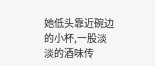她低头靠近碗边的小杯,一股淡淡的酒味传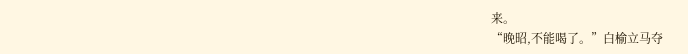来。
“晚昭,不能喝了。”白榆立马夺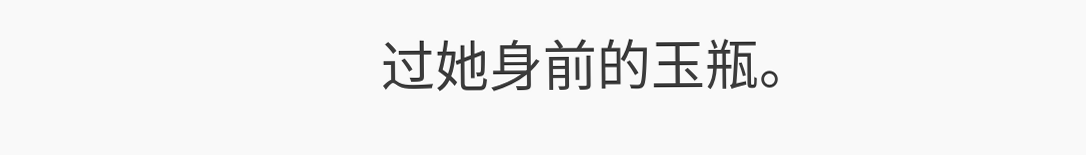过她身前的玉瓶。